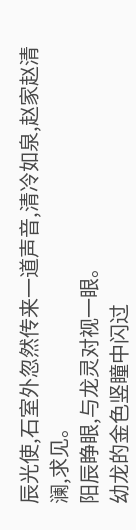辰光使,石室外忽然传来一道声音,清冷如泉,赵家赵清澜,求见。
阳辰睁眼,与龙灵对视一眼。
幼龙的金色竖瞳中闪过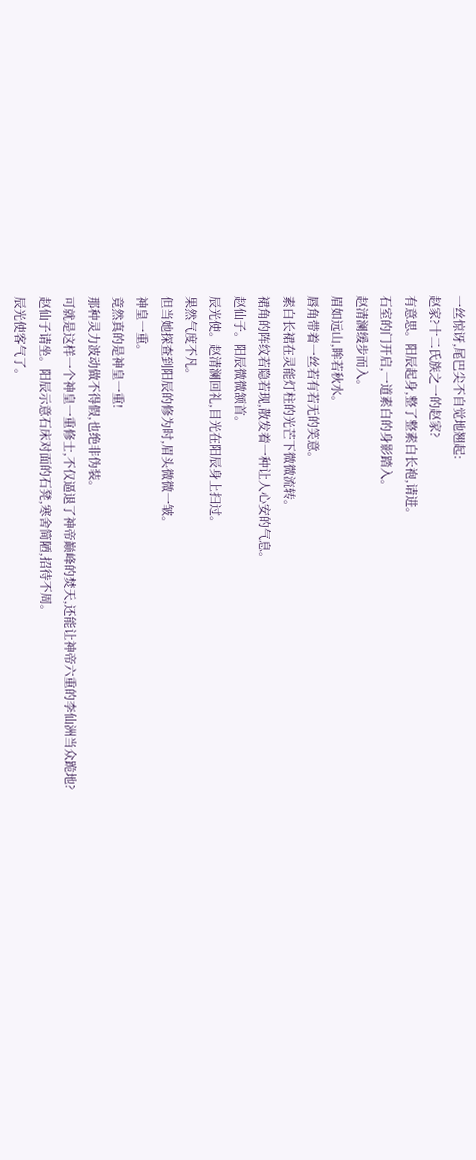一丝惊讶,尾巴尖不自觉地翘起:
赵家?十二氏族之一的赵家?
有意思。阳辰起身,整了整素白长袍,请进。
石室的门开启,一道素白的身影踏入。
赵清澜缓步而入。
眉如远山,眸若秋水。
唇角带着一丝若有若无的笑意。
素白长裙在灵能灯柱的光芒下微微流转。
裙角的阵纹若隐若现,散发着一种让人心安的气息。
赵仙子。阳辰微微颔首。
辰光使。赵清澜回礼,目光在阳辰身上扫过。
果然气度不凡。
但当她探查到阳辰的修为时,眉头微微一皱。
神皇一重。
竟然真的是神皇一重!
那种灵力波动做不得假,也绝非伪装。
可就是这样一个神皇一重修士,不仅逼退了神帝巅峰的焚天,还能让神帝六重的李仙洲当众跪地?
赵仙子请坐。阳辰示意石床对面的石凳,寒舍简陋,招待不周。
辰光使客气了。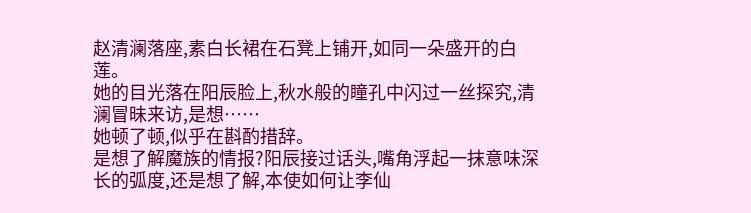赵清澜落座,素白长裙在石凳上铺开,如同一朵盛开的白莲。
她的目光落在阳辰脸上,秋水般的瞳孔中闪过一丝探究,清澜冒昧来访,是想……
她顿了顿,似乎在斟酌措辞。
是想了解魔族的情报?阳辰接过话头,嘴角浮起一抹意味深长的弧度,还是想了解,本使如何让李仙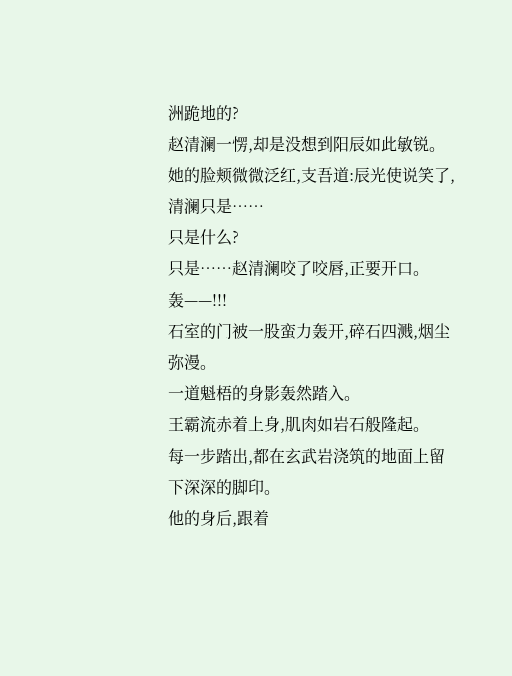洲跪地的?
赵清澜一愣,却是没想到阳辰如此敏锐。
她的脸颊微微泛红,支吾道:辰光使说笑了,清澜只是……
只是什么?
只是……赵清澜咬了咬唇,正要开口。
轰——!!!
石室的门被一股蛮力轰开,碎石四溅,烟尘弥漫。
一道魁梧的身影轰然踏入。
王霸流赤着上身,肌肉如岩石般隆起。
每一步踏出,都在玄武岩浇筑的地面上留下深深的脚印。
他的身后,跟着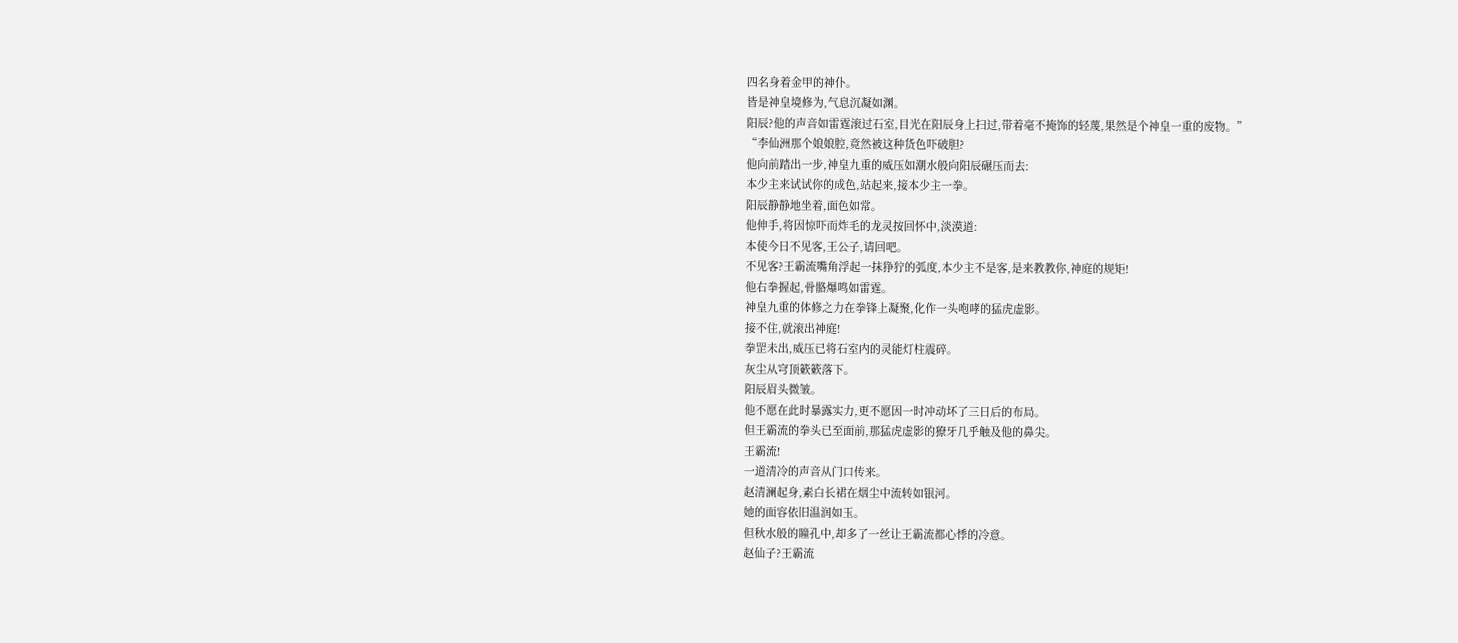四名身着金甲的神仆。
皆是神皇境修为,气息沉凝如渊。
阳辰?他的声音如雷霆滚过石室,目光在阳辰身上扫过,带着毫不掩饰的轻蔑,果然是个神皇一重的废物。”
“李仙洲那个娘娘腔,竟然被这种货色吓破胆?
他向前踏出一步,神皇九重的威压如潮水般向阳辰碾压而去:
本少主来试试你的成色,站起来,接本少主一拳。
阳辰静静地坐着,面色如常。
他伸手,将因惊吓而炸毛的龙灵按回怀中,淡漠道:
本使今日不见客,王公子,请回吧。
不见客?王霸流嘴角浮起一抹狰狞的弧度,本少主不是客,是来教教你,神庭的规矩!
他右拳握起,骨骼爆鸣如雷霆。
神皇九重的体修之力在拳锋上凝聚,化作一头咆哮的猛虎虚影。
接不住,就滚出神庭!
拳罡未出,威压已将石室内的灵能灯柱震碎。
灰尘从穹顶簌簌落下。
阳辰眉头微皱。
他不愿在此时暴露实力,更不愿因一时冲动坏了三日后的布局。
但王霸流的拳头已至面前,那猛虎虚影的獠牙几乎触及他的鼻尖。
王霸流!
一道清冷的声音从门口传来。
赵清澜起身,素白长裙在烟尘中流转如银河。
她的面容依旧温润如玉。
但秋水般的瞳孔中,却多了一丝让王霸流都心悸的冷意。
赵仙子?王霸流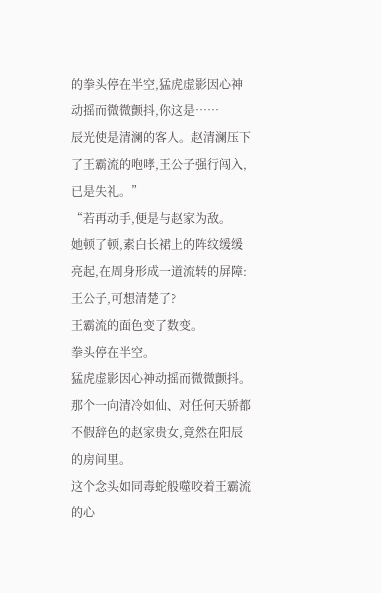的拳头停在半空,猛虎虚影因心神动摇而微微颤抖,你这是……
辰光使是清澜的客人。赵清澜压下了王霸流的咆哮,王公子强行闯入,已是失礼。”
“若再动手,便是与赵家为敌。
她顿了顿,素白长裙上的阵纹缓缓亮起,在周身形成一道流转的屏障:
王公子,可想清楚了?
王霸流的面色变了数变。
拳头停在半空。
猛虎虚影因心神动摇而微微颤抖。
那个一向清冷如仙、对任何天骄都不假辞色的赵家贵女,竟然在阳辰的房间里。
这个念头如同毒蛇般噬咬着王霸流的心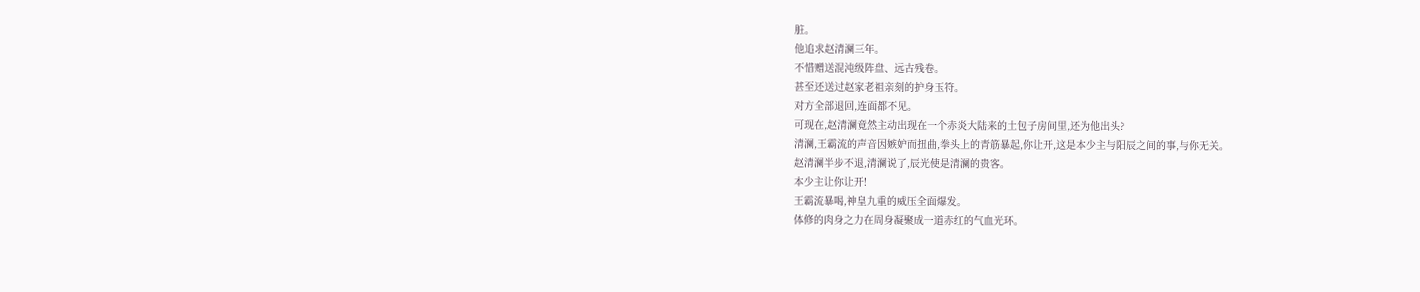脏。
他追求赵清澜三年。
不惜赠送混沌级阵盘、远古残卷。
甚至还送过赵家老祖亲刻的护身玉符。
对方全部退回,连面都不见。
可现在,赵清澜竟然主动出现在一个赤炎大陆来的土包子房间里,还为他出头?
清澜,王霸流的声音因嫉妒而扭曲,拳头上的青筋暴起,你让开,这是本少主与阳辰之间的事,与你无关。
赵清澜半步不退,清澜说了,辰光使是清澜的贵客。
本少主让你让开!
王霸流暴喝,神皇九重的威压全面爆发。
体修的肉身之力在周身凝聚成一道赤红的气血光环。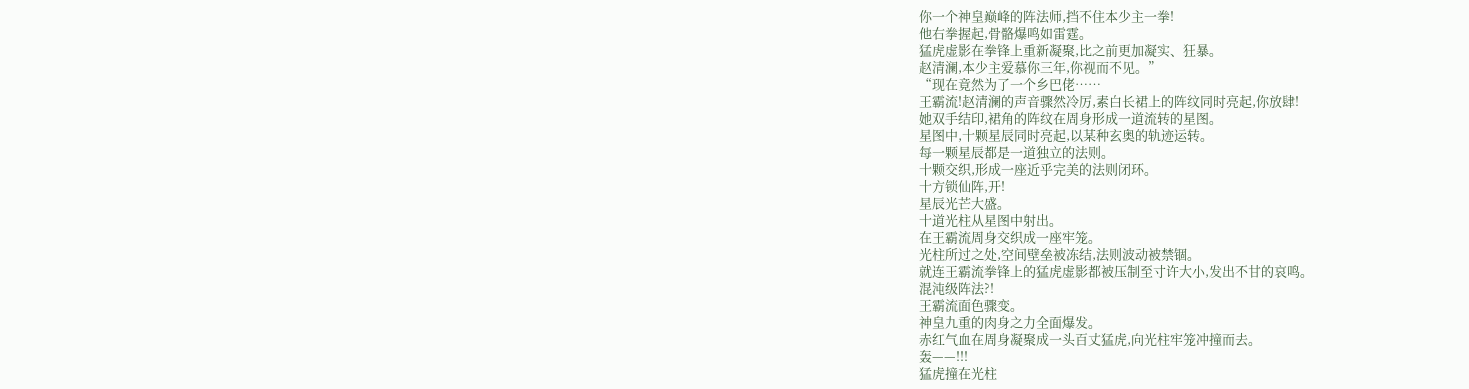你一个神皇巅峰的阵法师,挡不住本少主一拳!
他右拳握起,骨骼爆鸣如雷霆。
猛虎虚影在拳锋上重新凝聚,比之前更加凝实、狂暴。
赵清澜,本少主爱慕你三年,你视而不见。”
“现在竟然为了一个乡巴佬……
王霸流!赵清澜的声音骤然冷厉,素白长裙上的阵纹同时亮起,你放肆!
她双手结印,裙角的阵纹在周身形成一道流转的星图。
星图中,十颗星辰同时亮起,以某种玄奥的轨迹运转。
每一颗星辰都是一道独立的法则。
十颗交织,形成一座近乎完美的法则闭环。
十方锁仙阵,开!
星辰光芒大盛。
十道光柱从星图中射出。
在王霸流周身交织成一座牢笼。
光柱所过之处,空间壁垒被冻结,法则波动被禁锢。
就连王霸流拳锋上的猛虎虚影都被压制至寸许大小,发出不甘的哀鸣。
混沌级阵法?!
王霸流面色骤变。
神皇九重的肉身之力全面爆发。
赤红气血在周身凝聚成一头百丈猛虎,向光柱牢笼冲撞而去。
轰——!!!
猛虎撞在光柱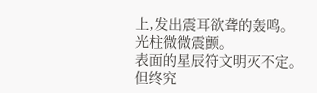上,发出震耳欲聋的轰鸣。
光柱微微震颤。
表面的星辰符文明灭不定。
但终究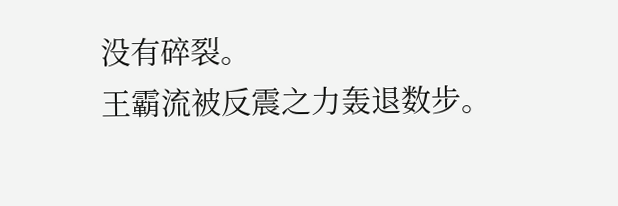没有碎裂。
王霸流被反震之力轰退数步。